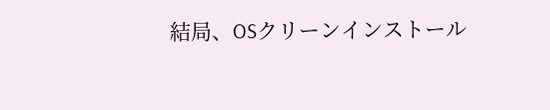結局、OSクリーンインストール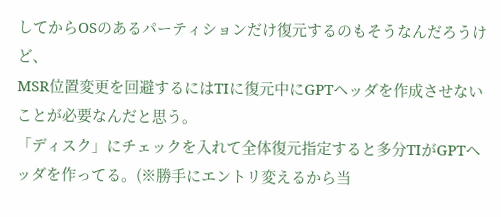してからOSのあるパーティションだけ復元するのもそうなんだろうけど、
MSR位置変更を回避するにはTIに復元中にGPTヘッダを作成させないことが必要なんだと思う。
「ディスク」にチェックを入れて全体復元指定すると多分TIがGPTヘッダを作ってる。(※勝手にエントリ変えるから当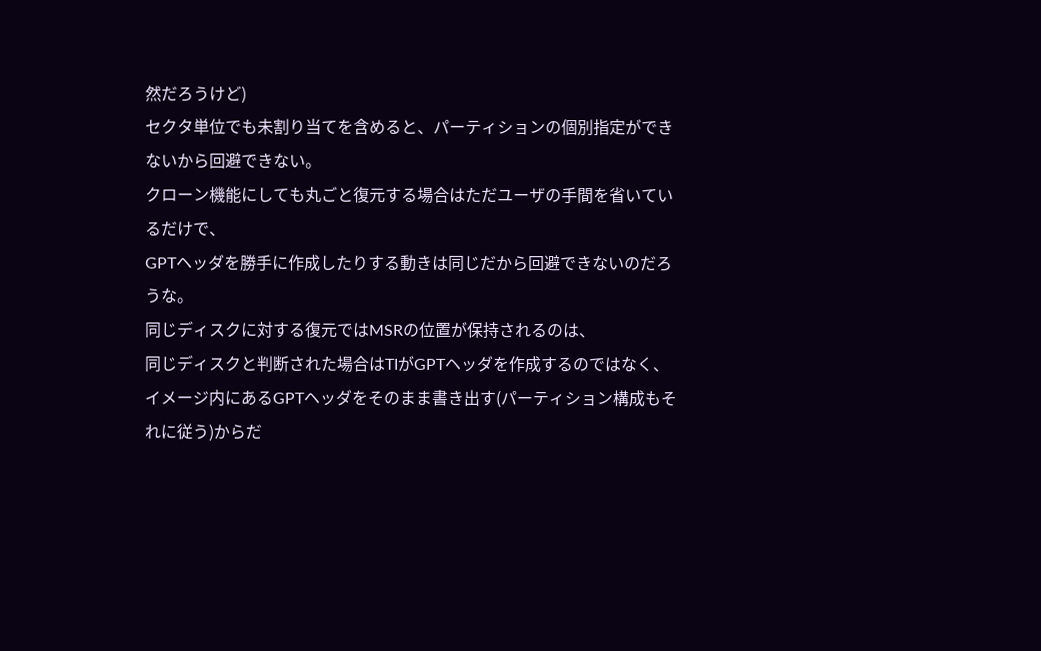然だろうけど)
セクタ単位でも未割り当てを含めると、パーティションの個別指定ができないから回避できない。
クローン機能にしても丸ごと復元する場合はただユーザの手間を省いているだけで、
GPTヘッダを勝手に作成したりする動きは同じだから回避できないのだろうな。
同じディスクに対する復元ではMSRの位置が保持されるのは、
同じディスクと判断された場合はTIがGPTヘッダを作成するのではなく、
イメージ内にあるGPTヘッダをそのまま書き出す(パーティション構成もそれに従う)からだ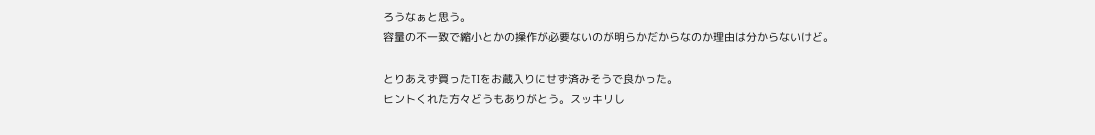ろうなぁと思う。
容量の不一致で縮小とかの操作が必要ないのが明らかだからなのか理由は分からないけど。

とりあえず買ったTIをお蔵入りにせず済みそうで良かった。
ヒントくれた方々どうもありがとう。スッキリし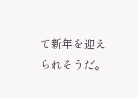て新年を迎えられそうだ。